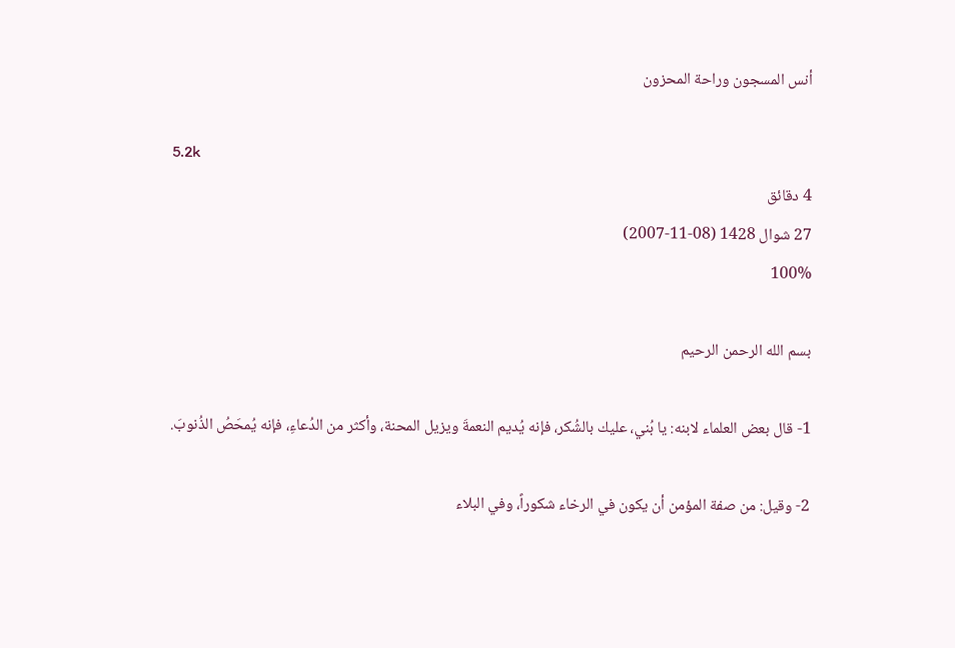أنس المسجون وراحة المحزون

5.2k
4 دقائق
27 شوال 1428 (08-11-2007)
100%

بسم الله الرحمن الرحيم

1- قال بعض العلماء لابنه: يا بُني، عليك بالشُكر، فإنه يُديم النعمةَ ويزيل المحنة، وأكثر من الدُعاءِ، فإنه يُمحَصُ الذُنوبَ.

2- وقيل: من صفة المؤمن أن يكون في الرخاء شكوراً، وفي البلاء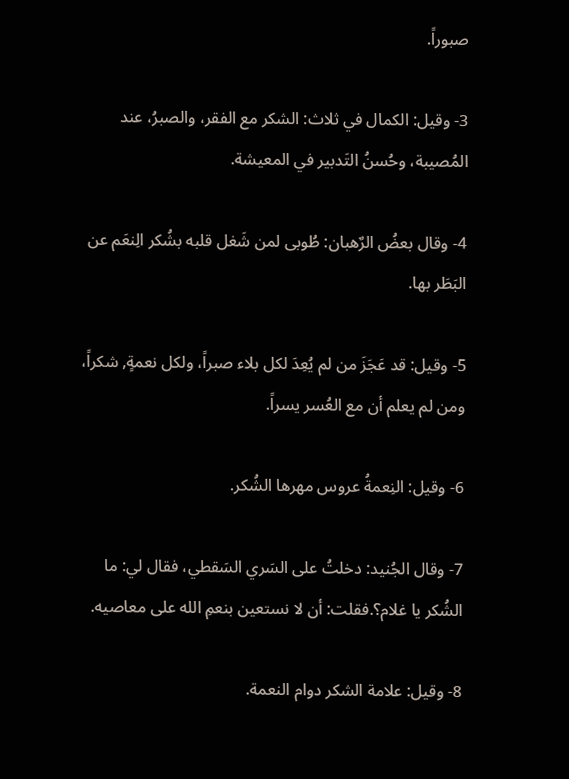صبوراً.

3- وقيل: الكمال في ثلاث: الشكر مع الفقر، والصبرُ، عند المُصيبة، وحُسنُ التَدبير في المعيشة.

4- وقال بعضُ الرٌهبان: طُوبى لمن شَغل قلبه بشُكر الِنعَم عن البَطَر بها.

5- وقيل: قد عَجَزَ من لم يُعِدَ لكل بلاء صبراً، ولكل نعمةٍ, شكراً، ومن لم يعلم أن مع العُسر يسراً.

6- وقيل: النِعمةُ عروس مهرها الشُكر.

7- وقال الجُنيد: دخلتُ على السَري السَقطي، فقال لي: ما الشُكر يا غلام؟.فقلت: أن لا نستعين بنعمِ الله على معاصيه.

8- وقيل: علامة الشكر دوام النعمة.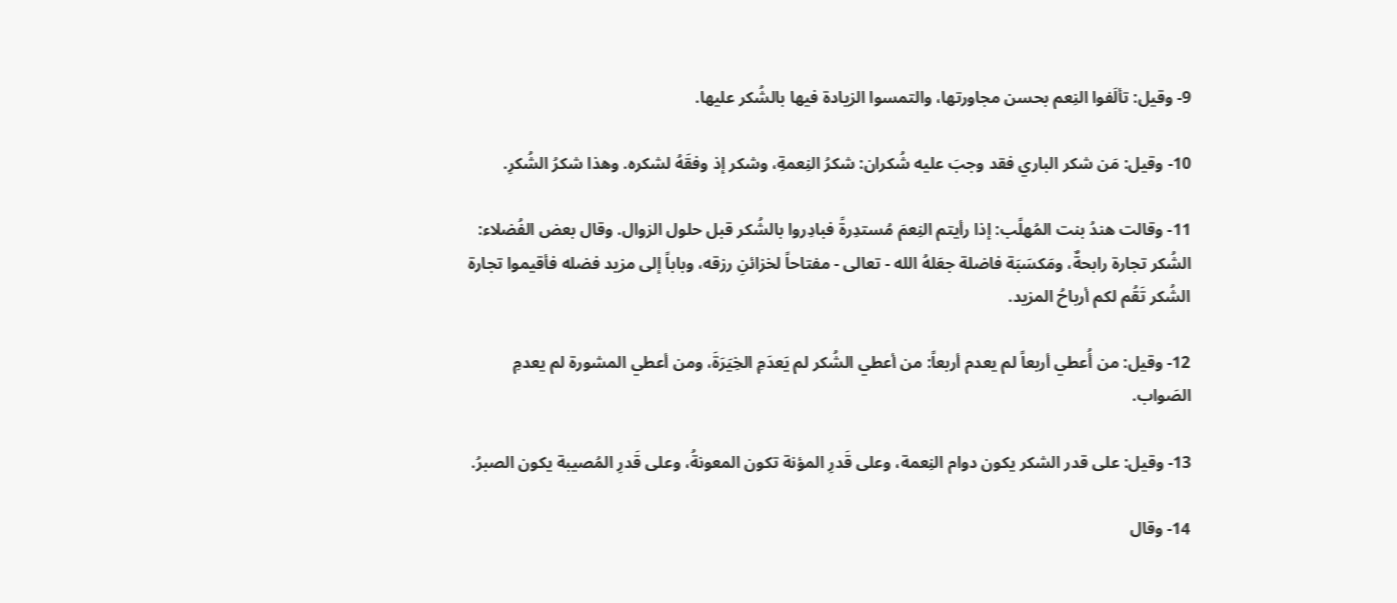9- وقيل: تألَفوا النِعم بحسن مجاورتها، والتمسوا الزيادة فيها بالشُكر عليها.

10- وقيل: مَن شكر الباري فقد وجبَ عليه شُكران: شكرُ النِعمةِ، وشكر إذ وفقَهُ لشكره. وهذا شكرُ الشُكرِ.

11- وقالت هندُ بنت المُهلًب: إذا رأيتم النِعمَ مُستدِرةً فبادِروا بالشُكر قبل حلول الزوال. وقال بعض الفُضلاء: الشُكر تجارة رابحةٌ، ومَكسَبَة فاضلة جعَلهُ الله - تعالى - مفتاحاً لخزائنِ رزقه، وباباً إلى مزيد فضله فأقيموا تجارة الشُكر تَقُم لكم أرباحُ المزيد.

12- وقيل: من أُعطي أربعاً لم يعدم أربعاً: من أعطي الشُكر لم يَعدَمِ الخِيَرَةَ، ومن أعطي المشورة لم يعدمِ الصَواب.

13- وقيل: على قدر الشكر يكون دوام النِعمة، وعلى قَدرِ المؤنة تكون المعونةُ، وعلى قَدرِ المُصيبة يكون الصبرُ.

14- وقال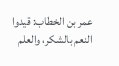عمر بن الخطاب: قيدوا النعم بالشكر، والعلم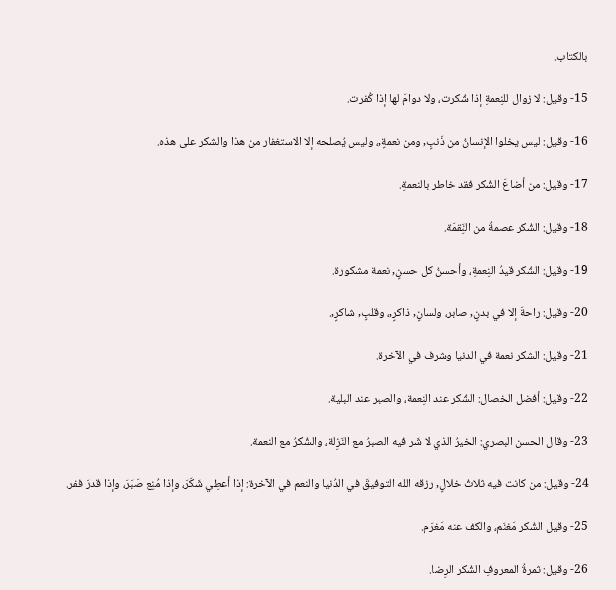بالكتاب.

15- وقيل: لا زوال للنِعمةِ إذا شُكرت، ولا دوامَ لها إذا كُفرت.

16- وقيل: ليس يخلوا الإنسانُ من ذَنبٍ, ومن نعمةٍ,، وليس يُصلحه إلا الاستغفار من هذا والشكر على هذه.

17- وقيل: من أضاعَ الشُكر فقد خاطر بالنعمةِ.

18- وقيل: الشُكر عصمةُ من النَِقمَة.

19- وقيل: الشُكر قيدُ النِعمةِ، وأحسنُ كل حسنٍ, نعمة مشكورة.

20- وقيل: راحةَ إلا في بدنٍ, صابر، ولسانٍ, ذاكرٍ,، وقلبٍ, شاكرٍ,.

21- وقيل: الشكر نعمة في الدنيا وشرف في الآخرة.

22- وقيل: أفضل الخصال: الشُكر عند النِعمة، والصبر عند البلية.

23- وقال الحسن البصري: الخيرُ الذي لا شَر فيه الصبرُ مع النَزِلة، والشُكرُ مع النعمة.

24- وقيل: من كانت فيه ثلاثُ خلالٍ, رزقه الله التوفيقَ في الدُنيا والنعم في الآخرة: إذا أعطِي شَكَرَ، وإذا مُنِع صَبَرَ، وإذا قدرَ ففر.

25- وقيل الشُكر مَغنَم، والكف عنه مَغرَم.

26- وقيل: ثمرةُ المعروفِ الشُكر الرِضا.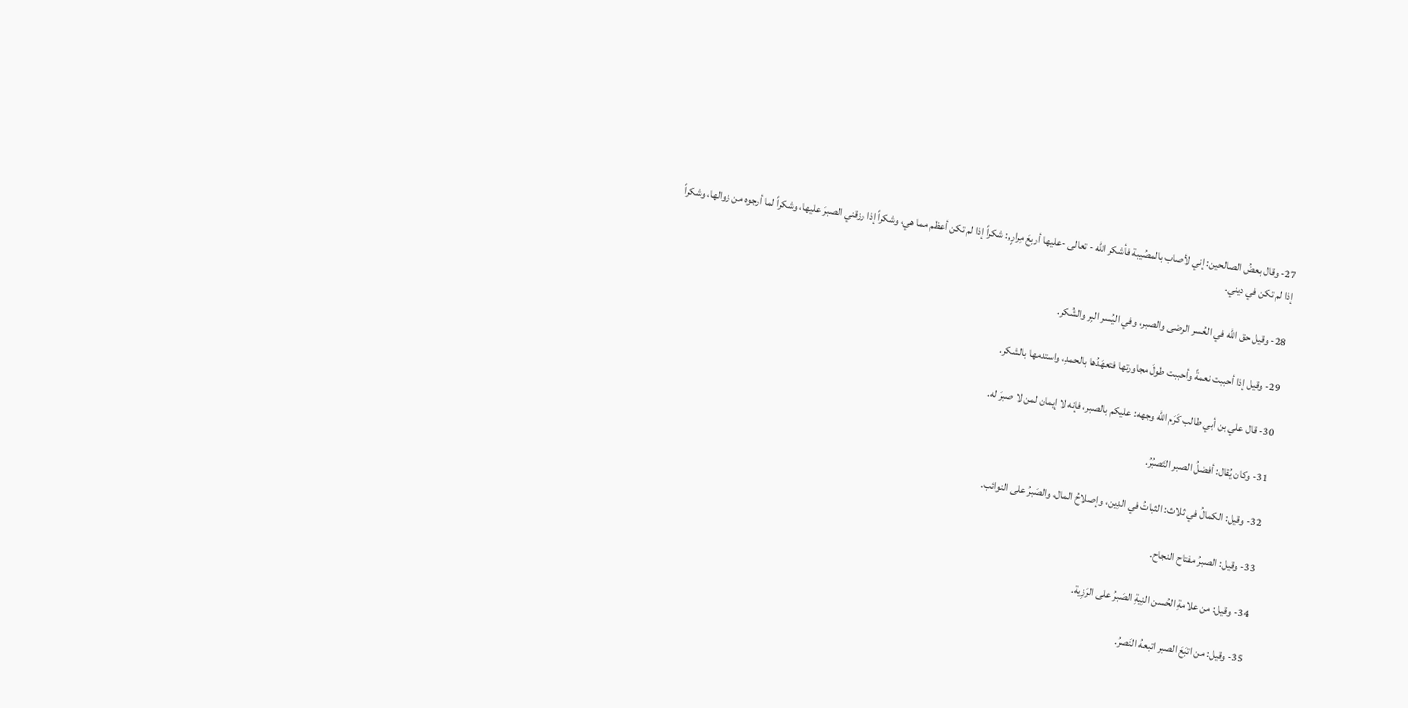27- وقال بعضُ الصالحين: إني لأصاب بالمصُيبة فأشكر الله - تعالى -عليها أربعَ مِرارٍ,: شكراً إذا لم تكن أعظم مما هي، وشكراً إذا رزقني الصبرَ عليها، وشكراً لما أرجوه من زوالها، وشكراً إذا لم تكن في ديني.

28- وقيل حق الله في العُسر الرضى والصبر، وفي اليُسر البِر والشُكر.

29- وقيل إذا أحببت نعمةً وأحببت طولَ مجاورتها فتعهَدُها بالحمدِ، واستدمها بالشكر.

30- قال علي بن أبي طالب كَرَم الله وجهه: عليكم بالصبر، فإنه لا إيمان لمن لا صبرَ له.

31- وكان يُقال: أفضلُ الصبر التَصبُرُ.

32- وقيل: الكمالُ في ثلاث: الثباتُ في الدِين، وإصلاحُ المال، والصَبرُ على النوائب.

33- وقيل: الصبرُ مفتاح النجاح.

34- وقيل: من علامةِ الحُسن النِيةِ الصَبرُ على الرَزِية.

35- وقيل: من اتبَعَ الصبر اتبعهُ النَصرُ.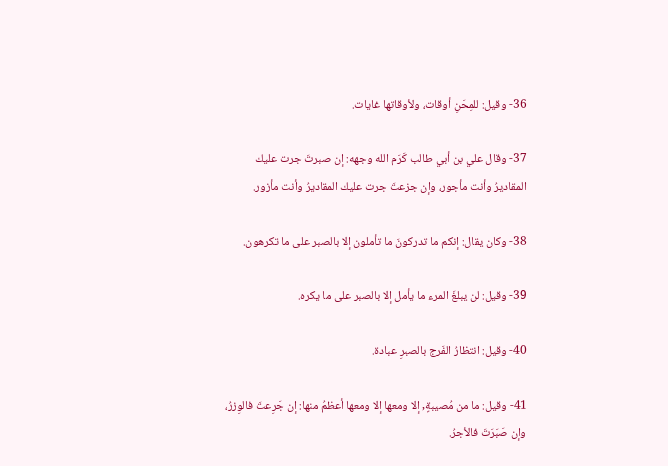36- وقيل: للمِحَنِ أوقات، ولأوقاتها غايات.

37- وقال علي بن أبي طالب كَرَم الله وجهه: إن صبرتَ جرت عليك المقاديرُ وأنت مأجور، وإن جزعتَ جرت عليك المقاديرُ وأنت مأزور.

38- وكان يقال: إنكم ما تدركونَ ما تأملون إلا بالصبر على ما تكرهون.

39- وقيل: لن يبلغَ المرء ما يأمل إلا بالصبر على ما يكره.

40- وقيل: انتظارُ الفَرج بالصبرِ عبادة.

41- وقيل: ما من مُصيبةٍ, إلا ومعها إلا ومعها أعظمُ منها: إن جَرِعتَ فالوِزرُ، وإن صَبَرَتَ فالأجرُ.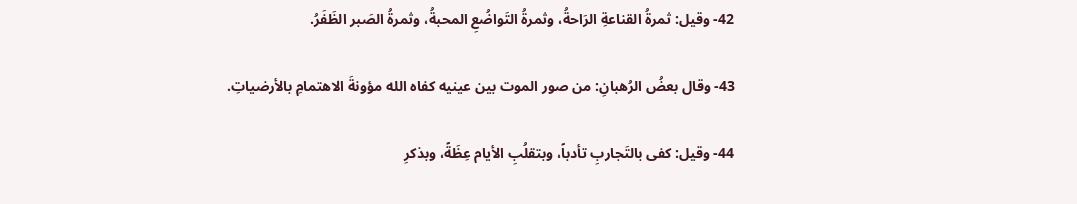42- وقيل: ثمرةُ القناعةِ الرَاحةُ، وثمرةُ التَواضُعِ المحبةُ، وثمرةُ الصَبر الظَفَرُ.

43- وقال بعضُ الرُهبانِ: من صور الموت بين عينيه كفاه الله مؤونةَ الاهتمامِ بالأرضياتِ.

44- وقيل: كفى بالتَجاربِ تأدباً، وبتقلُبِ الأيام عِظَةً، وبذكرِ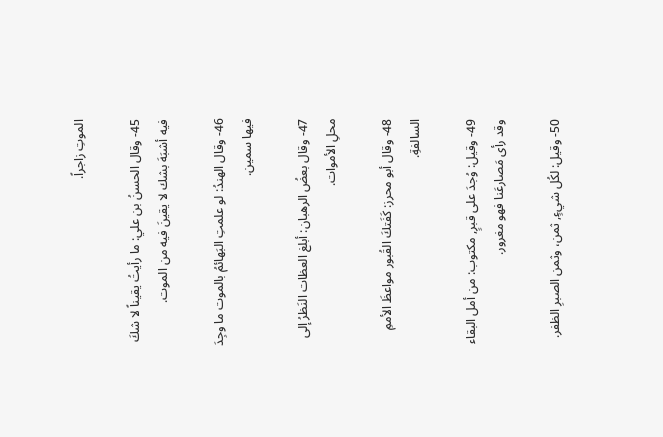الموتِ زاجراً.

45- وقال الحسنُ بن علي: ما رأيتُ يقيناً لا شكَ فيه أشبَهَ بشك لا يقينَ فيه من الموت.

46- وقال الهندُ: لو علمتِ البَهائمُ بالموت ما وجِدَ فيها سمين.

47- وقال بعضُ الرهبان: أبلغ العظات النَظرُ إلى محلِ الأموات.

48- وقال أبو محرز: كَفَتكَ القُبور مواعظَ الأممِ السالفةِ.

49- وقيل: وُجدَ على قبرٍ, مكتوب: من أمل البقاء وقد رأى مَصارعَنا فهو مغرور.

50- وقيل: لكُل شيءٍ, ثمن، وثمن الصبرِ الظفر.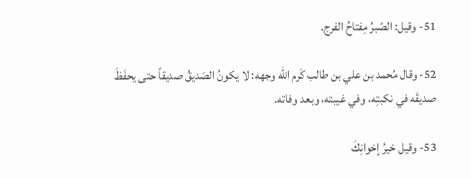51- وقيل: الصًبرُ مِفتاحُ الفرج.

52- وقال مُحمد بن علي بن طالب كَرم الله وجهه: لا يكونُ الصَديقُ صديقاً حتى يحفَظَ صديقَه في نكبتِه، وفي غيبته، وبعد وفاته.

53- وقيل خيرُ إخوانِكَ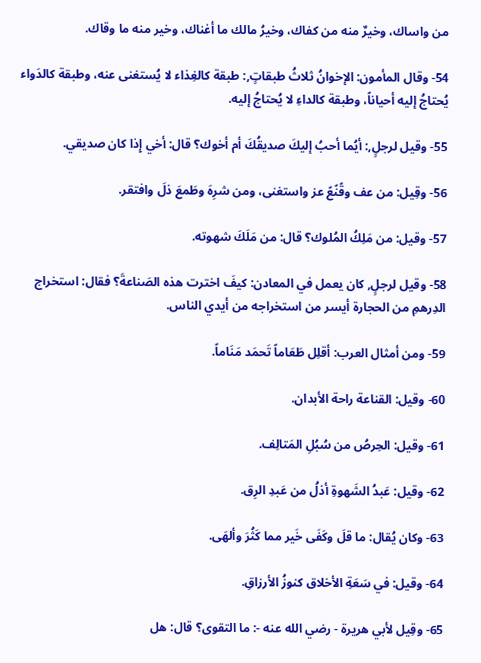من واساك، وخيرٌ منه من كفاك، وخيرُ مالك ما أغناك، وخير منه ما وقاك.

54- وقال المأمون: الإخوانُ ثلاثُ طبقاتٍ,: طبقة كالغِذاء لا يُستغنى عنه، وطبقة كالدَواء يُحتاجُ إليه أحياناً، وطبقة كالداءِ لا يُحتاجُ إليه.

55- وقيل لرجلٍ,: أيُما أحبُ إليكَ صديقُكَ أم أخوك؟ قال: أخي إِذا كان صديقي.

56- وقِيل: من عف وقًنًعً عز واستغنى، ومن شرِهَ وطَمعَ ذلَ وافتقر.

57- وقيل: من مَلِكُ المُلوك؟ قال: من مَلَكَ شهوته.

58- وقيل لرجلٍ, كان يعمل في المعادن: كيفَ اخترت هذه الصَناعةَ؟ فقال: استخراج الدِرهمِ من الحجارة أيسر من استخراجه من أيدي الناس.

59- ومن أمثال العرب: أقلِل طَعَاماً تَحمَد مَنَاماً.

60- وقيل: القناعة راحة الأبدان.

61- وقيل: الحِرصُ من سُبُلِ المَتالِف.

62- وقيل: عَبدُ الشَهوةِ أذلُ من عَبدِ الرِق.

63- وكان يُقال: ما قلَ وكَفَى خَير مما كَثُرَ وألهَى.

64- وقيل: في سَعَةِ الأخلاق كنوزُ الأرزاقِ.

65- وقِيل لأبي هريرة - رضي الله عنه -: ما التقوى؟ قال: هل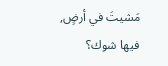مَشيتَ في أرضٍ, فيها شوك؟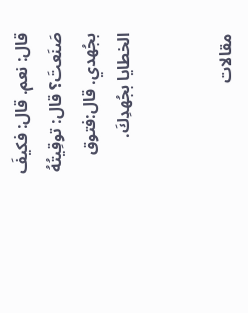قال: نعم. قال: فكيفَ صَنَعتَ؟ قال: توقِيتُهُ بجُهدي. قال:فتوق الخطايا بجُهدِكَ.


مقالات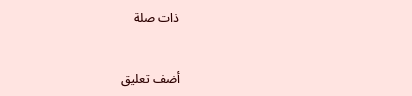ذات صلة


أضف تعليق